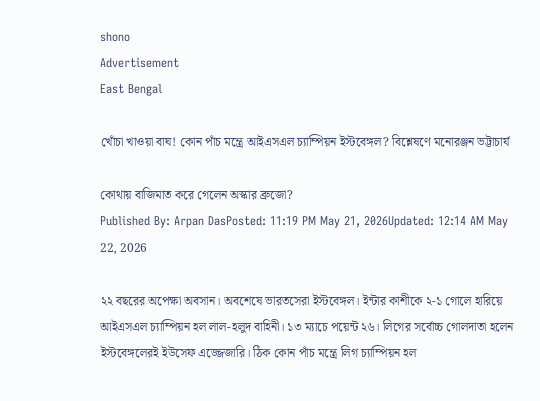shono
Advertisement
East Bengal

খোঁচা খাওয়া বাঘ! কোন পাঁচ মন্ত্রে আইএসএল চ্যাম্পিয়ন ইস্টবেঙ্গল? বিশ্লেষণে মনোরঞ্জন ভট্টাচার্য

কোথায় বাজিমাত করে গেলেন অস্কার ব্রুজো?
Published By: Arpan DasPosted: 11:19 PM May 21, 2026Updated: 12:14 AM May 22, 2026

২২ বছরের অপেক্ষা অবসান। অবশেষে ভারতসেরা ইস্টবেঙ্গল। ইন্টার কাশীকে ২-১ গোলে হারিয়ে আইএসএল চ্যাম্পিয়ন হল লাল-হলুদ বাহিনী। ১৩ ম্যাচে পয়েন্ট ২৬। লিগের সর্বোচ্চ গোলদাতা হলেন ইস্টবেঙ্গলেরই ইউসেফ এজ্জেজারি। ঠিক কোন পাঁচ মন্ত্রে লিগ চ্যাম্পিয়ন হল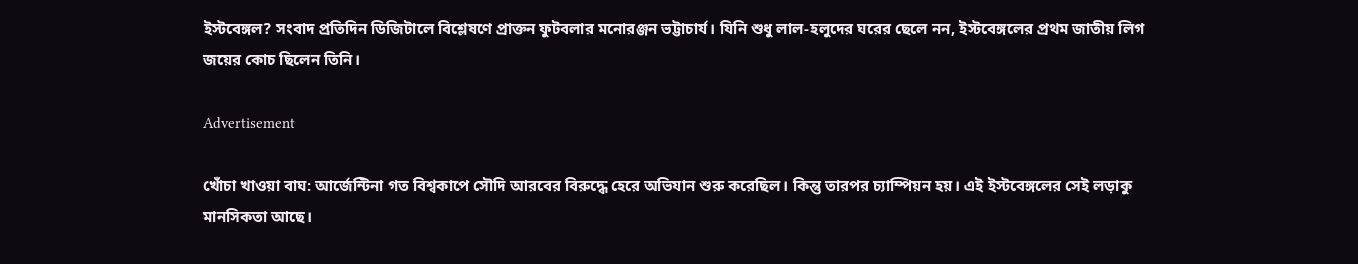ইস্টবেঙ্গল? সংবাদ প্রতিদিন ডিজিটালে বিশ্লেষণে প্রাক্তন ফুটবলার মনোরঞ্জন ভট্টাচার্য। যিনি শুধু লাল-হলুদের ঘরের ছেলে নন, ইস্টবেঙ্গলের প্রথম জাতীয় লিগ জয়ের কোচ ছিলেন তিনি।

Advertisement

খোঁচা খাওয়া বাঘ: আর্জেন্টিনা গত বিশ্বকাপে সৌদি আরবের বিরুদ্ধে হেরে অভিযান শুরু করেছিল। কিন্তু তারপর চ্যাম্পিয়ন হয়। এই ইস্টবেঙ্গলের সেই লড়াকু মানসিকতা আছে।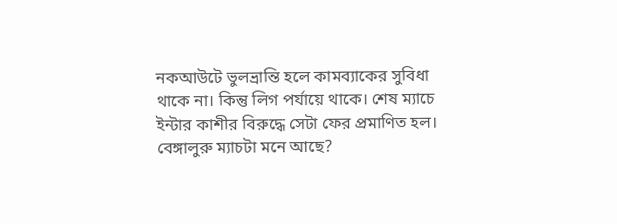নকআউটে ভুলভ্রান্তি হলে কামব্যাকের সুবিধা থাকে না। কিন্তু লিগ পর্যায়ে থাকে। শেষ ম্যাচে ইন্টার কাশীর বিরুদ্ধে সেটা ফের প্রমাণিত হল। বেঙ্গালুরু ম্যাচটা মনে আছে?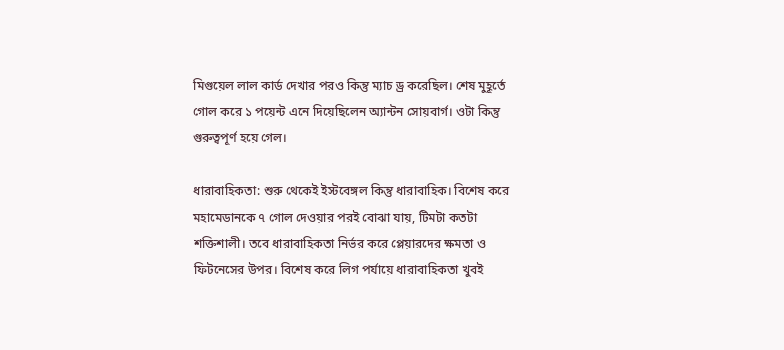মিগুয়েল লাল কার্ড দেখার পরও কিন্তু ম্যাচ ড্র করেছিল। শেষ মুহূর্তে গোল করে ১ পয়েন্ট এনে দিয়েছিলেন অ্যান্টন সোয়বার্গ। ওটা কিন্তু গুরুত্বপূর্ণ হয়ে গেল।

ধারাবাহিকতা: শুরু থেকেই ইস্টবেঙ্গল কিন্তু ধারাবাহিক। বিশেষ করে মহামেডানকে ৭ গোল দেওয়ার পরই বোঝা যায়, টিমটা কতটা শক্তিশালী। তবে ধারাবাহিকতা নির্ভর করে প্লেয়ারদের ক্ষমতা ও ফিটনেসের উপর। বিশেষ করে লিগ পর্যায়ে ধারাবাহিকতা খুবই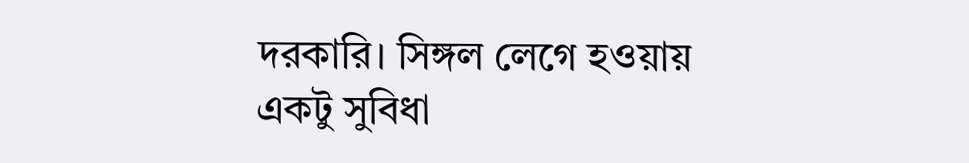দরকারি। সিঙ্গল লেগে হওয়ায় একটু সুবিধা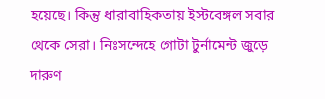হয়েছে। কিন্তু ধারাবাহিকতায় ইস্টবেঙ্গল সবার থেকে সেরা। নিঃসন্দেহে গোটা টুর্নামেন্ট জুড়ে দারুণ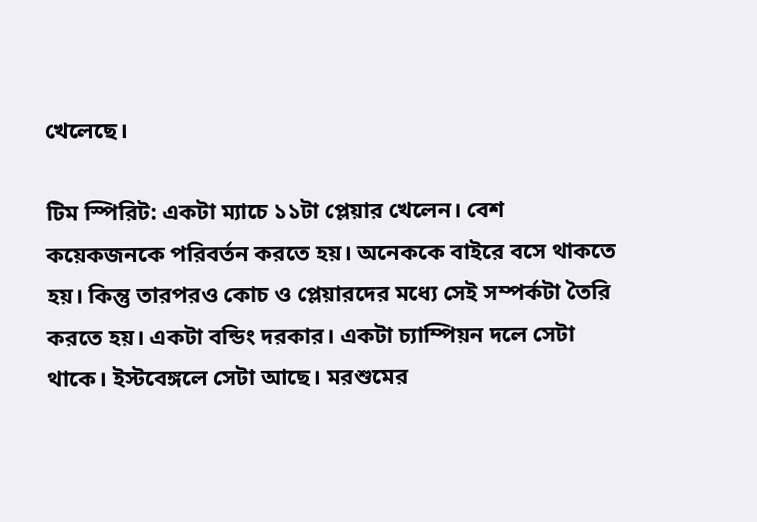খেলেছে।

টিম স্পিরিট: একটা ম্যাচে ১১টা প্লেয়ার খেলেন। বেশ কয়েকজনকে পরিবর্তন করতে হয়। অনেককে বাইরে বসে থাকতে হয়। কিন্তু তারপরও কোচ ও প্লেয়ারদের মধ্যে সেই সম্পর্কটা তৈরি করতে হয়। একটা বন্ডিং দরকার। একটা চ্যাম্পিয়ন দলে সেটা থাকে। ইস্টবেঙ্গলে সেটা আছে। মরশুমের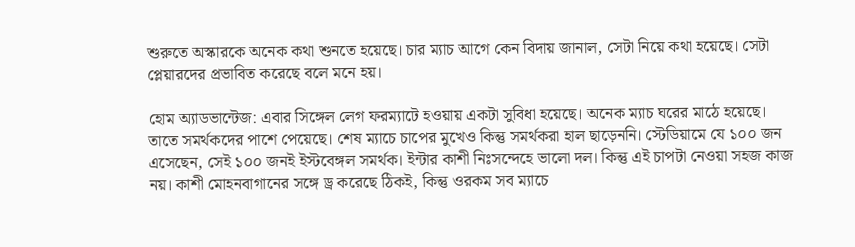শুরুতে অস্কারকে অনেক কথা শুনতে হয়েছে। চার ম্যাচ আগে কেন বিদায় জানাল, সেটা নিয়ে কথা হয়েছে। সেটা প্লেয়ারদের প্রভাবিত করেছে বলে মনে হয়।

হোম অ্যাডভান্টেজ: এবার সিঙ্গেল লেগ ফরম্যাটে হওয়ায় একটা সুবিধা হয়েছে। অনেক ম্যাচ ঘরের মাঠে হয়েছে। তাতে সমর্থকদের পাশে পেয়েছে। শেষ ম্যাচে চাপের মুখেও কিন্তু সমর্থকরা হাল ছাড়েননি। স্টেডিয়ামে যে ১০০ জন এসেছেন, সেই ১০০ জনই ইস্টবেঙ্গল সমর্থক। ইন্টার কাশী নিঃসন্দেহে ভালো দল। কিন্তু এই চাপটা নেওয়া সহজ কাজ নয়। কাশী মোহনবাগানের সঙ্গে ড্র করেছে ঠিকই, কিন্তু ওরকম সব ম্যাচে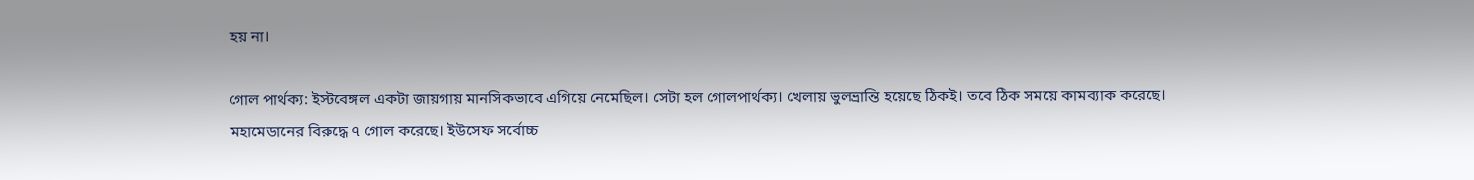হয় না।

গোল পার্থক্য: ইস্টবেঙ্গল একটা জায়গায় মানসিকভাবে এগিয়ে নেমেছিল। সেটা হল গোলপার্থক্য। খেলায় ভুলভ্রান্তি হয়েছে ঠিকই। তবে ঠিক সময়ে কামব্যাক করেছে। মহামেডানের বিরুদ্ধে ৭ গোল করেছে। ইউসেফ সর্বোচ্চ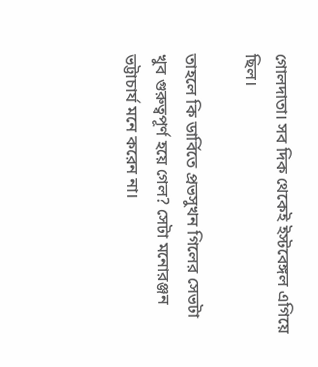গোলদাতা। সব দিক থেকেই ইস্টবেঙ্গল এগিয়ে ছিল।

তাহলে কি ডার্বিতে প্রভসুখন গিলের সেভটা খুব গুরুত্বপূর্ণ হয়ে গেল? সেটা মনোরঞ্জন ভট্টাচার্য মনে করেন না।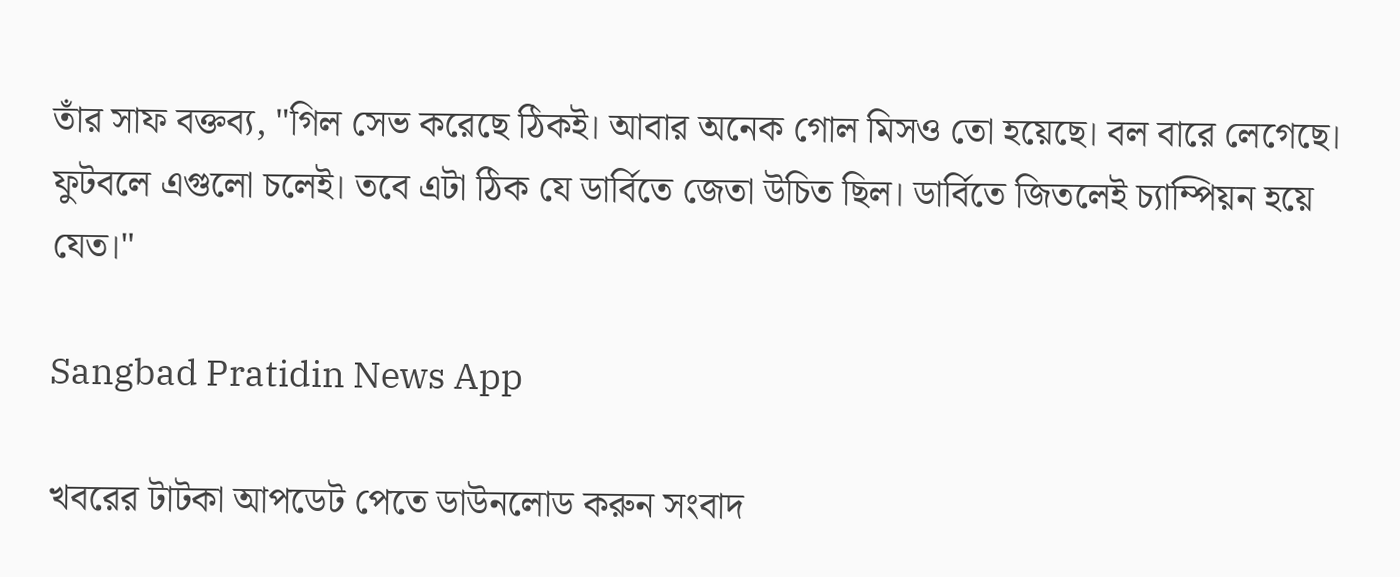তাঁর সাফ বক্তব্য, "গিল সেভ করেছে ঠিকই। আবার অনেক গোল মিসও তো হয়েছে। বল বারে লেগেছে। ফুটবলে এগুলো চলেই। তবে এটা ঠিক যে ডার্বিতে জেতা উচিত ছিল। ডার্বিতে জিতলেই চ্যাম্পিয়ন হয়ে যেত।"

Sangbad Pratidin News App

খবরের টাটকা আপডেট পেতে ডাউনলোড করুন সংবাদ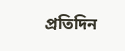প্রতিদিন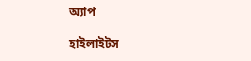অ্যাপ

হাইলাইটস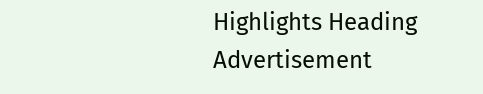Highlights Heading
Advertisement